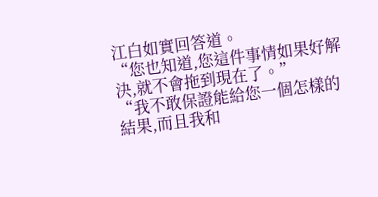江白如實回答道。
“您也知道,您這件事情如果好解決,就不會拖到現在了。”
“我不敢保證能給您一個怎樣的結果,而且我和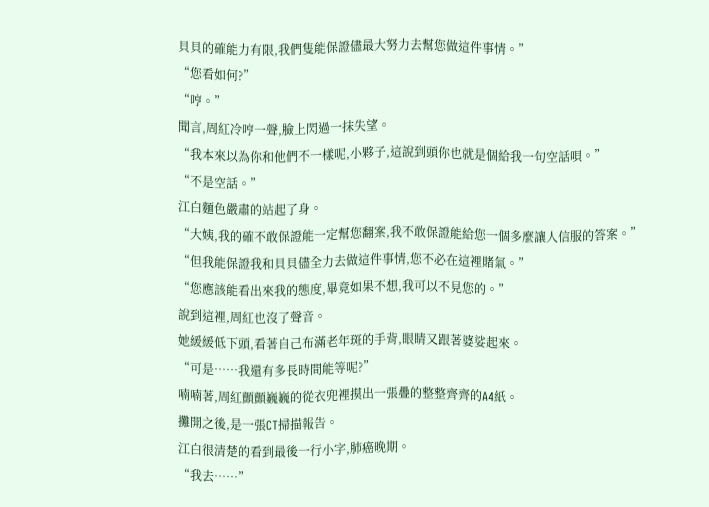貝貝的確能力有限,我們隻能保證儘最大努力去幫您做這件事情。”
“您看如何?”
“哼。”
聞言,周紅冷哼一聲,臉上閃過一抹失望。
“我本來以為你和他們不一樣呢,小夥子,這說到頭你也就是個給我一句空話唄。”
“不是空話。”
江白麵色嚴肅的站起了身。
“大姨,我的確不敢保證能一定幫您翻案,我不敢保證能給您一個多麼讓人信服的答案。”
“但我能保證我和貝貝儘全力去做這件事情,您不必在這裡賭氣。”
“您應該能看出來我的態度,畢竟如果不想,我可以不見您的。”
說到這裡,周紅也沒了聲音。
她緩緩低下頭,看著自己布滿老年斑的手背,眼睛又跟著婆娑起來。
“可是……我還有多長時間能等呢?”
喃喃著,周紅顫顫巍巍的從衣兜裡摸出一張疊的整整齊齊的A4紙。
攤開之後,是一張CT掃描報告。
江白很清楚的看到最後一行小字,肺癌晚期。
“我去……”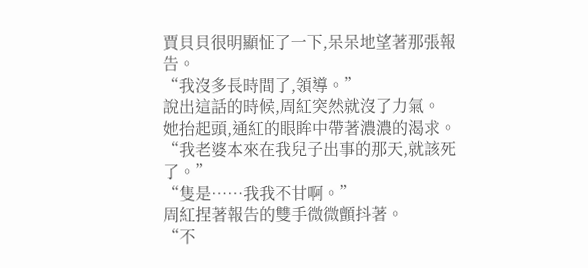賈貝貝很明顯怔了一下,呆呆地望著那張報告。
“我沒多長時間了,領導。”
說出這話的時候,周紅突然就沒了力氣。
她抬起頭,通紅的眼眸中帶著濃濃的渴求。
“我老婆本來在我兒子出事的那天,就該死了。”
“隻是……我我不甘啊。”
周紅捏著報告的雙手微微顫抖著。
“不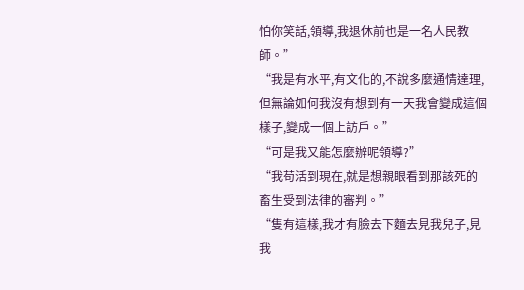怕你笑話,領導,我退休前也是一名人民教師。”
“我是有水平,有文化的,不說多麼通情達理,但無論如何我沒有想到有一天我會變成這個樣子,變成一個上訪戶。”
“可是我又能怎麼辦呢領導?”
“我苟活到現在,就是想親眼看到那該死的畜生受到法律的審判。”
“隻有這樣,我才有臉去下麵去見我兒子,見我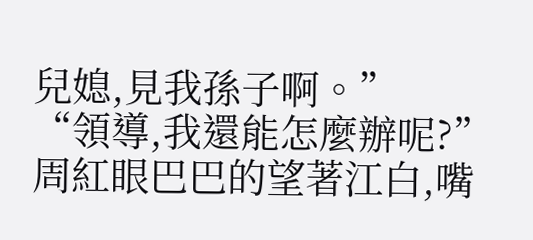兒媳,見我孫子啊。”
“領導,我還能怎麼辦呢?”
周紅眼巴巴的望著江白,嘴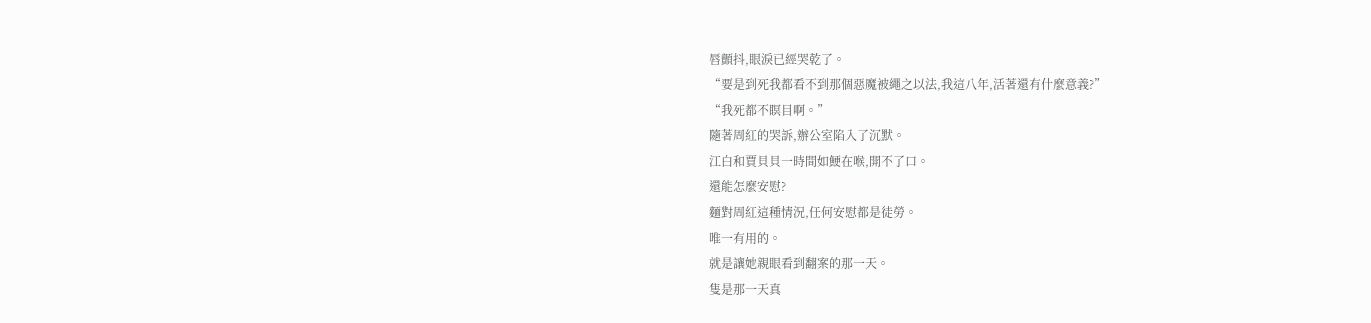唇顫抖,眼淚已經哭乾了。
“要是到死我都看不到那個惡魔被繩之以法,我這八年,活著還有什麼意義?”
“我死都不瞑目啊。”
隨著周紅的哭訴,辦公室陷入了沉默。
江白和賈貝貝一時間如鯁在喉,開不了口。
還能怎麼安慰?
麵對周紅這種情況,任何安慰都是徒勞。
唯一有用的。
就是讓她親眼看到翻案的那一天。
隻是那一天真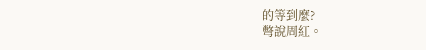的等到麼?
彆說周紅。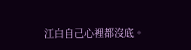江白自己心裡都沒底。